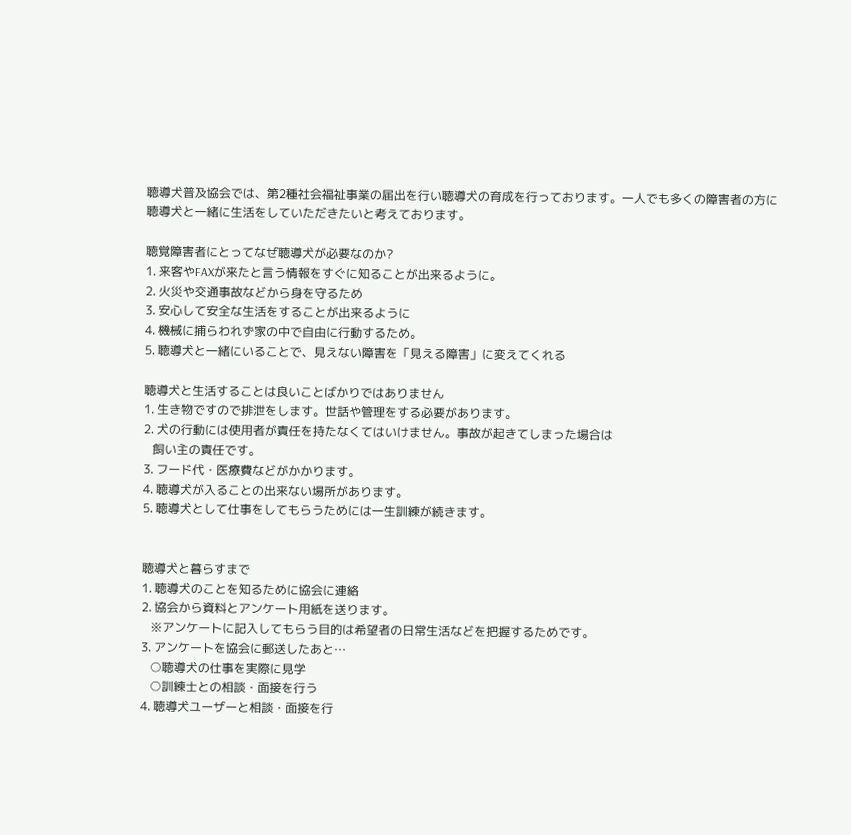聴導犬普及協会では、第2種社会福祉事業の届出を行い聴導犬の育成を行っております。一人でも多くの障害者の方に聴導犬と一緒に生活をしていただきたいと考えております。

聴覚障害者にとってなぜ聴導犬が必要なのか?
1. 来客やFAXが来たと言う情報をすぐに知ることが出来るように。
2. 火災や交通事故などから身を守るため
3. 安心して安全な生活をすることが出来るように
4. 機械に捕らわれず家の中で自由に行動するため。
5. 聴導犬と一緒にいることで、見えない障害を「見える障害」に変えてくれる

聴導犬と生活することは良いことばかりではありません
1. 生き物ですので排泄をします。世話や管理をする必要があります。
2. 犬の行動には使用者が責任を持たなくてはいけません。事故が起きてしまった場合は
   飼い主の責任です。
3. フード代・医療費などがかかります。
4. 聴導犬が入ることの出来ない場所があります。
5. 聴導犬として仕事をしてもらうためには一生訓練が続きます。


聴導犬と暮らすまで
1. 聴導犬のことを知るために協会に連絡
2. 協会から資料とアンケート用紙を送ります。
   ※アンケートに記入してもらう目的は希望者の日常生活などを把握するためです。
3. アンケートを協会に郵送したあと…
   ○聴導犬の仕事を実際に見学
   ○訓練士との相談・面接を行う
4. 聴導犬ユーザーと相談・面接を行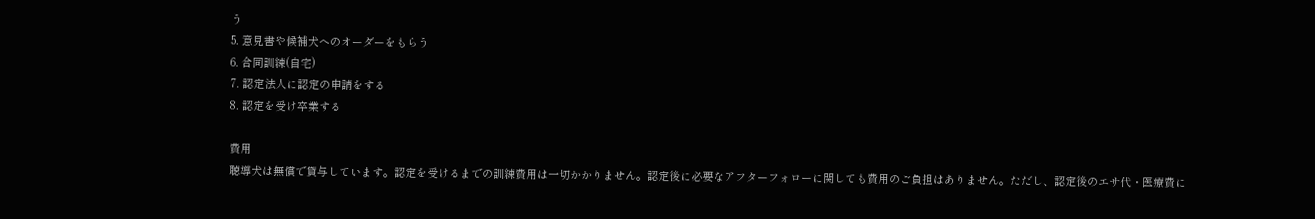う
5. 意見書や候補犬へのオーダーをもらう
6. 合同訓練(自宅)
7. 認定法人に認定の申請をする
8. 認定を受け卒業する

費用
聴導犬は無償で貸与しています。認定を受けるまでの訓練費用は一切かかりません。認定後に必要なアフターフォローに関しても費用のご負担はありません。ただし、認定後のエサ代・医療費に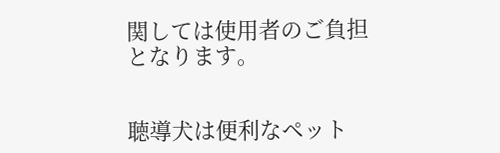関しては使用者のご負担となります。


聴導犬は便利なペット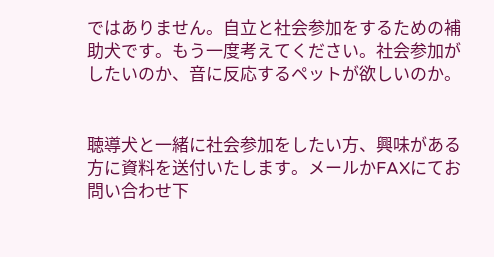ではありません。自立と社会参加をするための補助犬です。もう一度考えてください。社会参加がしたいのか、音に反応するペットが欲しいのか。


聴導犬と一緒に社会参加をしたい方、興味がある方に資料を送付いたします。メールかFAXにてお問い合わせ下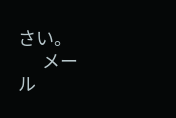さい。
      メール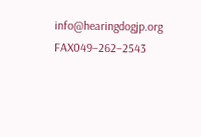info@hearingdogjp.org  FAX049−262−2543